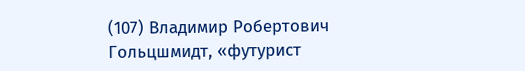(107) Владимир Робертович Гольцшмидт, «футурист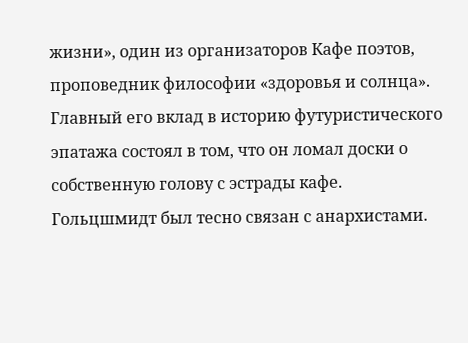жизни», один из организаторов Кафе поэтов, проповедник философии «здоровья и солнца». Главный его вклад в историю футуристического эпатажа состоял в том, что он ломал доски о собственную голову с эстрады кафе. Гольцшмидт был тесно связан с анархистами.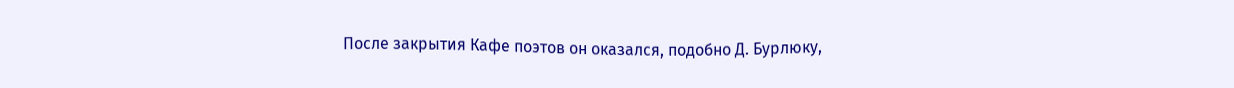После закрытия Кафе поэтов он оказался, подобно Д. Бурлюку,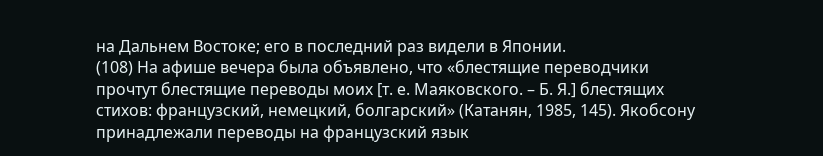на Дальнем Востоке; его в последний раз видели в Японии.
(108) На афише вечера была объявлено, что «блестящие переводчики прочтут блестящие переводы моих [т. е. Маяковского. – Б. Я.] блестящих стихов: французский, немецкий, болгарский» (Катанян, 1985, 145). Якобсону принадлежали переводы на французский язык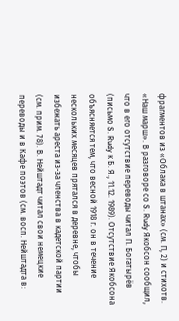фрагментов из «Облака в штанах» (см. П, 2) и стихотв. «Наш марш». В разговоре со S. Rudy Якобсон сообщил, что в его отсутствие переводы читал П. Богатырёв (письмо S. Rudy к Б. Я., 11.12. 1989). Отсутствие Якобсона объясняется тем, что весной 1918 г. он в течение нескольких месяцев прятался в деревне, чтобы избежать ареста из-за членства в кадетской партии (см. прим. 78). В. Нейштадт читал свои немецкие переводы и в Кафе поэтов (см. восп. Нейштадта в: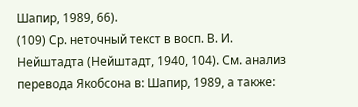Шапир, 1989, 66).
(109) Ср. неточный текст в восп. В. И. Нейштадта (Нейштадт, 1940, 104). См. анализ перевода Якобсона в: Шапир, 1989, а также: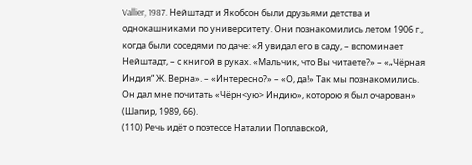Vallier, 1987. Нейштадт и Якобсон были друзьями детства и однокашниками по университету. Они познакомились летом 1906 г., когда были соседями по даче: «Я увидал его в саду, – вспоминает Нейштадт, – с книгой в руках. «Мальчик, что Вы читаете?» – «„Чёрная Индия“ Ж. Верна». – «Интересно?» – «О, да!» Так мы познакомились. Он дал мне почитать «Чёрн<ую> Индию», которою я был очарован» (Шапир, 1989, 66).
(110) Речь идёт о поэтессе Наталии Поплавской,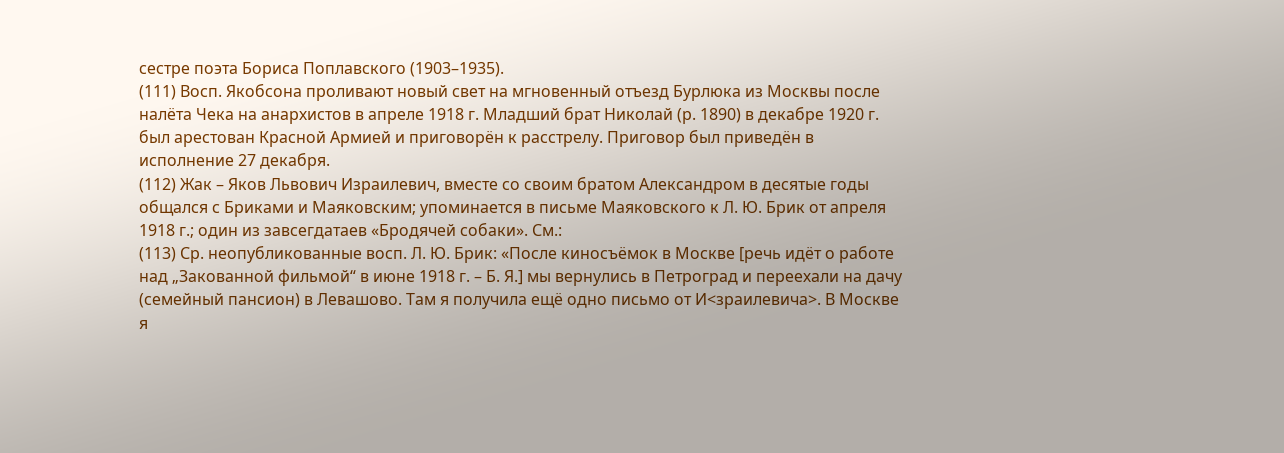сестре поэта Бориса Поплавского (1903–1935).
(111) Восп. Якобсона проливают новый свет на мгновенный отъезд Бурлюка из Москвы после налёта Чека на анархистов в апреле 1918 г. Младший брат Николай (р. 1890) в декабре 1920 г. был арестован Красной Армией и приговорён к расстрелу. Приговор был приведён в исполнение 27 декабря.
(112) Жак – Яков Львович Израилевич, вместе со своим братом Александром в десятые годы общался с Бриками и Маяковским; упоминается в письме Маяковского к Л. Ю. Брик от апреля 1918 г.; один из завсегдатаев «Бродячей собаки». См.:
(113) Ср. неопубликованные восп. Л. Ю. Брик: «После киносъёмок в Москве [речь идёт о работе над „Закованной фильмой“ в июне 1918 г. – Б. Я.] мы вернулись в Петроград и переехали на дачу (семейный пансион) в Левашово. Там я получила ещё одно письмо от И<зраилевича>. В Москве я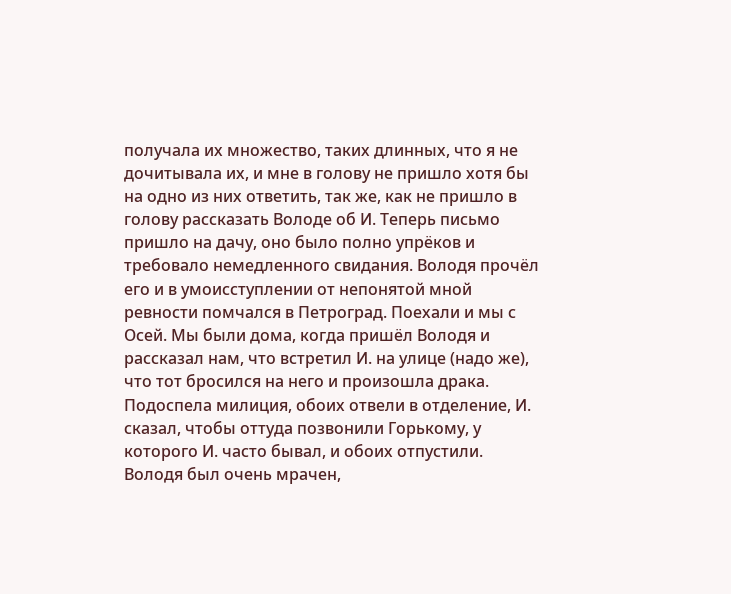получала их множество, таких длинных, что я не дочитывала их, и мне в голову не пришло хотя бы на одно из них ответить, так же, как не пришло в голову рассказать Володе об И. Теперь письмо пришло на дачу, оно было полно упрёков и требовало немедленного свидания. Володя прочёл его и в умоисступлении от непонятой мной ревности помчался в Петроград. Поехали и мы с Осей. Мы были дома, когда пришёл Володя и рассказал нам, что встретил И. на улице (надо же), что тот бросился на него и произошла драка. Подоспела милиция, обоих отвели в отделение, И. сказал, чтобы оттуда позвонили Горькому, у которого И. часто бывал, и обоих отпустили. Володя был очень мрачен,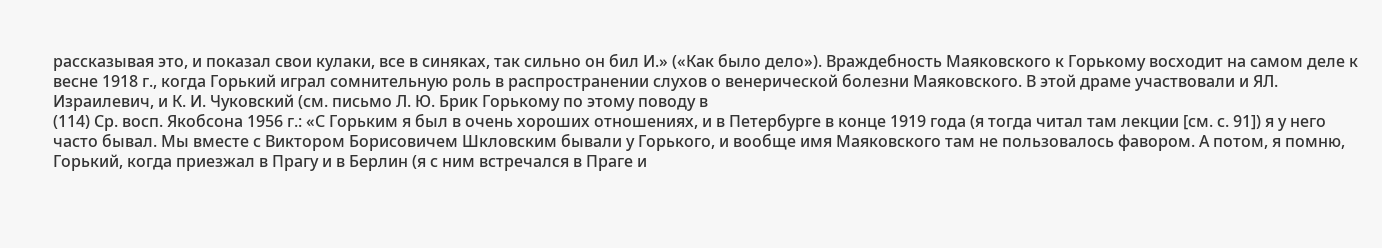рассказывая это, и показал свои кулаки, все в синяках, так сильно он бил И.» («Как было дело»). Враждебность Маяковского к Горькому восходит на самом деле к весне 1918 г., когда Горький играл сомнительную роль в распространении слухов о венерической болезни Маяковского. В этой драме участвовали и ЯЛ. Израилевич, и К. И. Чуковский (см. письмо Л. Ю. Брик Горькому по этому поводу в
(114) Ср. восп. Якобсона 1956 г.: «С Горьким я был в очень хороших отношениях, и в Петербурге в конце 1919 года (я тогда читал там лекции [см. с. 91]) я у него часто бывал. Мы вместе с Виктором Борисовичем Шкловским бывали у Горького, и вообще имя Маяковского там не пользовалось фавором. А потом, я помню, Горький, когда приезжал в Прагу и в Берлин (я с ним встречался в Праге и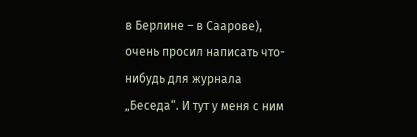в Берлине – в Саарове), очень просил написать что-нибудь для журнала „Беседа“. И тут у меня с ним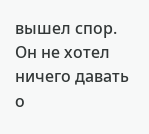вышел спор. Он не хотел ничего давать о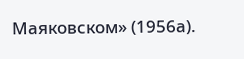Маяковском» (1956а).